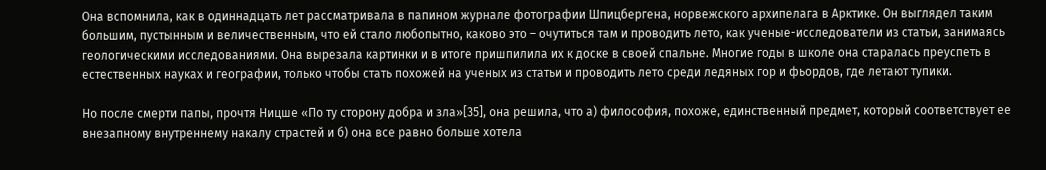Она вспомнила, как в одиннадцать лет рассматривала в папином журнале фотографии Шпицбергена, норвежского архипелага в Арктике. Он выглядел таким большим, пустынным и величественным, что ей стало любопытно, каково это – очутиться там и проводить лето, как ученые-исследователи из статьи, занимаясь геологическими исследованиями. Она вырезала картинки и в итоге пришпилила их к доске в своей спальне. Многие годы в школе она старалась преуспеть в естественных науках и географии, только чтобы стать похожей на ученых из статьи и проводить лето среди ледяных гор и фьордов, где летают тупики.

Но после смерти папы, прочтя Ницше «По ту сторону добра и зла»[35], она решила, что а) философия, похоже, единственный предмет, который соответствует ее внезапному внутреннему накалу страстей и б) она все равно больше хотела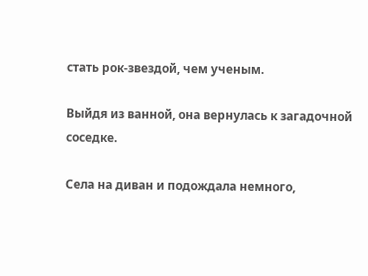стать рок-звездой, чем ученым.

Выйдя из ванной, она вернулась к загадочной соседке.

Села на диван и подождала немного,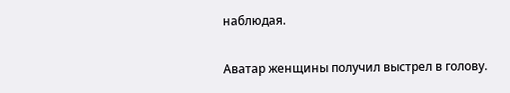наблюдая.

Аватар женщины получил выстрел в голову.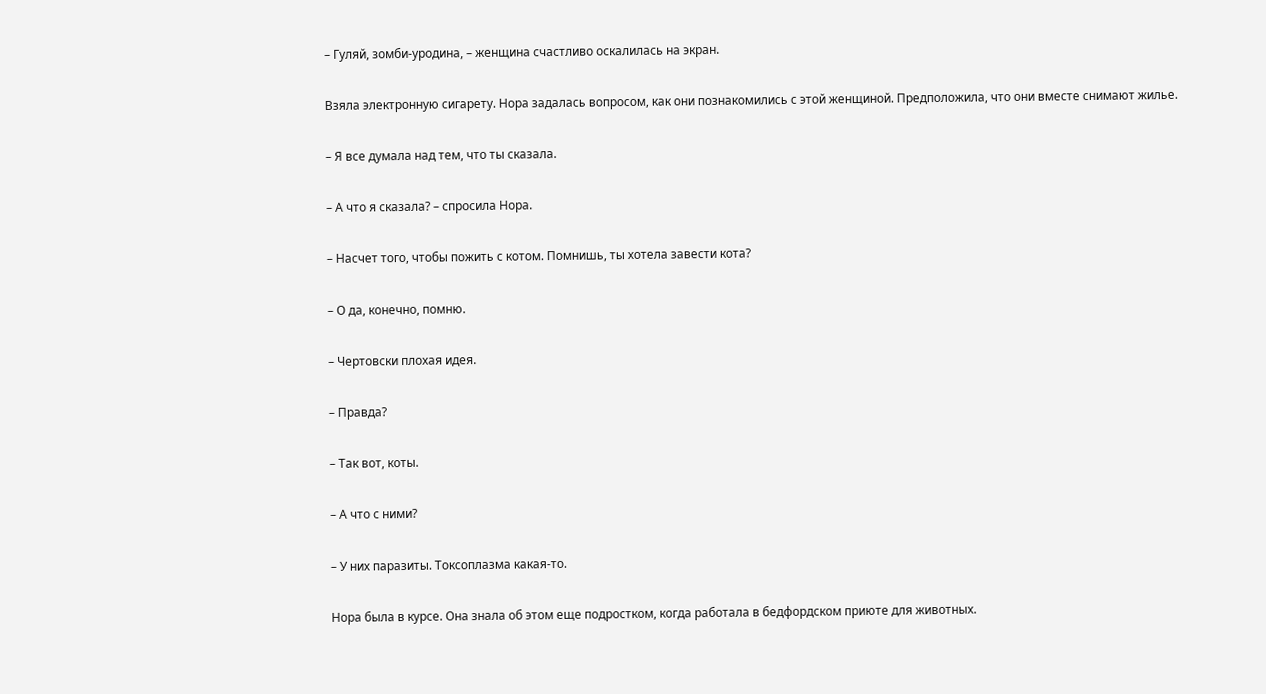– Гуляй, зомби-уродина, – женщина счастливо оскалилась на экран.

Взяла электронную сигарету. Нора задалась вопросом, как они познакомились с этой женщиной. Предположила, что они вместе снимают жилье.

– Я все думала над тем, что ты сказала.

– А что я сказала? – спросила Нора.

– Насчет того, чтобы пожить с котом. Помнишь, ты хотела завести кота?

– О да, конечно, помню.

– Чертовски плохая идея.

– Правда?

– Так вот, коты.

– А что с ними?

– У них паразиты. Токсоплазма какая-то.

Нора была в курсе. Она знала об этом еще подростком, когда работала в бедфордском приюте для животных.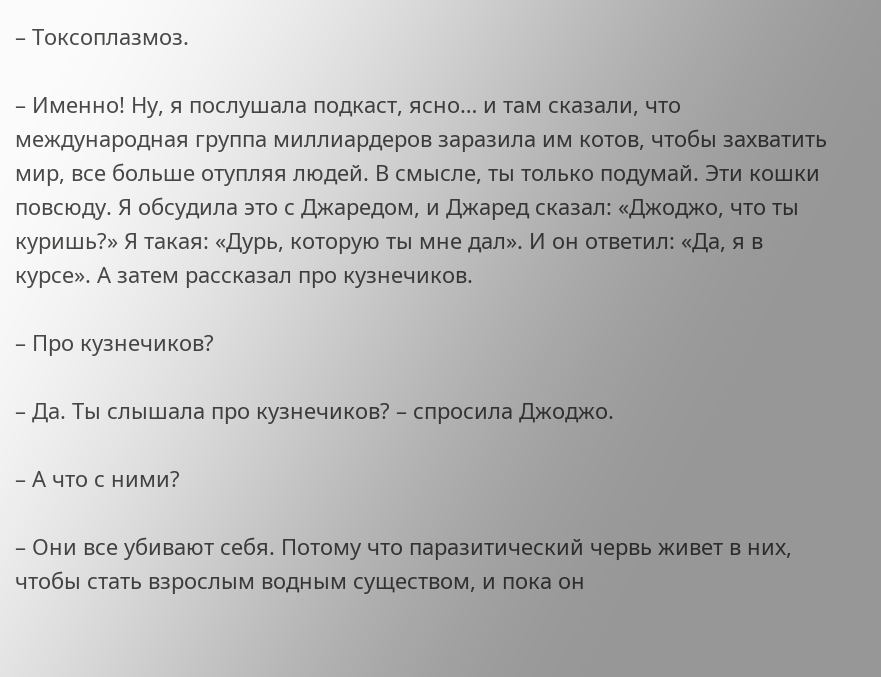– Токсоплазмоз.

– Именно! Ну, я послушала подкаст, ясно… и там сказали, что международная группа миллиардеров заразила им котов, чтобы захватить мир, все больше отупляя людей. В смысле, ты только подумай. Эти кошки повсюду. Я обсудила это с Джаредом, и Джаред сказал: «Джоджо, что ты куришь?» Я такая: «Дурь, которую ты мне дал». И он ответил: «Да, я в курсе». А затем рассказал про кузнечиков.

– Про кузнечиков?

– Да. Ты слышала про кузнечиков? – спросила Джоджо.

– А что с ними?

– Они все убивают себя. Потому что паразитический червь живет в них, чтобы стать взрослым водным существом, и пока он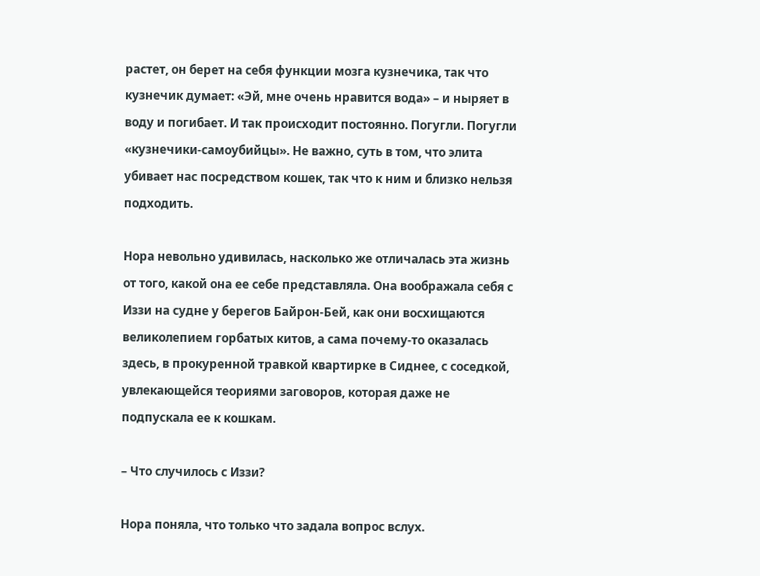растет, он берет на себя функции мозга кузнечика, так что кузнечик думает: «Эй, мне очень нравится вода» – и ныряет в воду и погибает. И так происходит постоянно. Погугли. Погугли «кузнечики-самоубийцы». Не важно, суть в том, что элита убивает нас посредством кошек, так что к ним и близко нельзя подходить.

Нора невольно удивилась, насколько же отличалась эта жизнь от того, какой она ее себе представляла. Она воображала себя с Иззи на судне у берегов Байрон-Бей, как они восхищаются великолепием горбатых китов, а сама почему-то оказалась здесь, в прокуренной травкой квартирке в Сиднее, с соседкой, увлекающейся теориями заговоров, которая даже не подпускала ее к кошкам.

– Что случилось с Иззи?

Нора поняла, что только что задала вопрос вслух.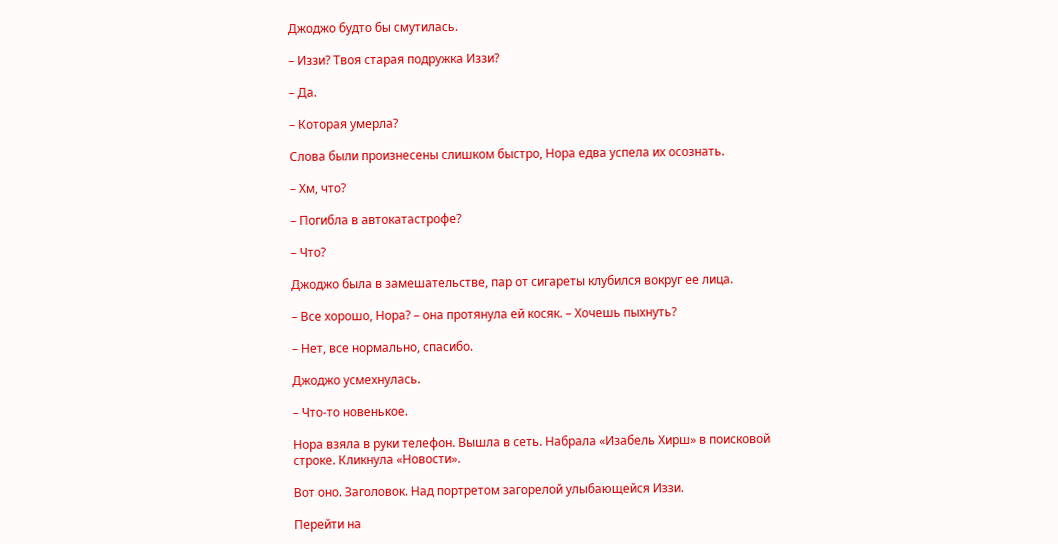Джоджо будто бы смутилась.

– Иззи? Твоя старая подружка Иззи?

– Да.

– Которая умерла?

Слова были произнесены слишком быстро, Нора едва успела их осознать.

– Хм, что?

– Погибла в автокатастрофе?

– Что?

Джоджо была в замешательстве, пар от сигареты клубился вокруг ее лица.

– Все хорошо, Нора? – она протянула ей косяк. – Хочешь пыхнуть?

– Нет, все нормально, спасибо.

Джоджо усмехнулась.

– Что-то новенькое.

Нора взяла в руки телефон. Вышла в сеть. Набрала «Изабель Хирш» в поисковой строке. Кликнула «Новости».

Вот оно. Заголовок. Над портретом загорелой улыбающейся Иззи.

Перейти на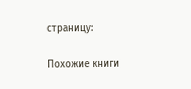страницу:

Похожие книги